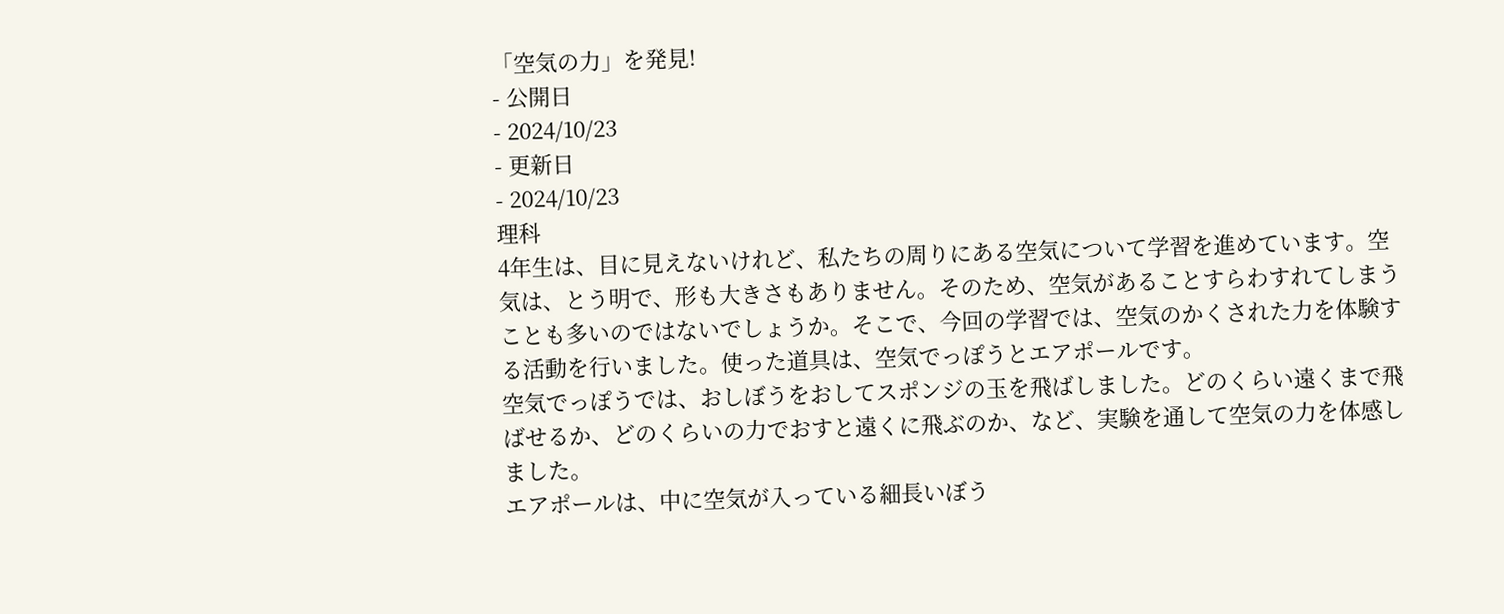「空気の力」を発見!
- 公開日
- 2024/10/23
- 更新日
- 2024/10/23
理科
4年生は、目に見えないけれど、私たちの周りにある空気について学習を進めています。空気は、とう明で、形も大きさもありません。そのため、空気があることすらわすれてしまうことも多いのではないでしょうか。そこで、今回の学習では、空気のかくされた力を体験する活動を行いました。使った道具は、空気でっぽうとエアポールです。
空気でっぽうでは、おしぼうをおしてスポンジの玉を飛ばしました。どのくらい遠くまで飛ばせるか、どのくらいの力でおすと遠くに飛ぶのか、など、実験を通して空気の力を体感しました。
エアポールは、中に空気が入っている細長いぼう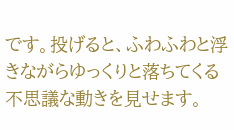です。投げると、ふわふわと浮きながらゆっくりと落ちてくる不思議な動きを見せます。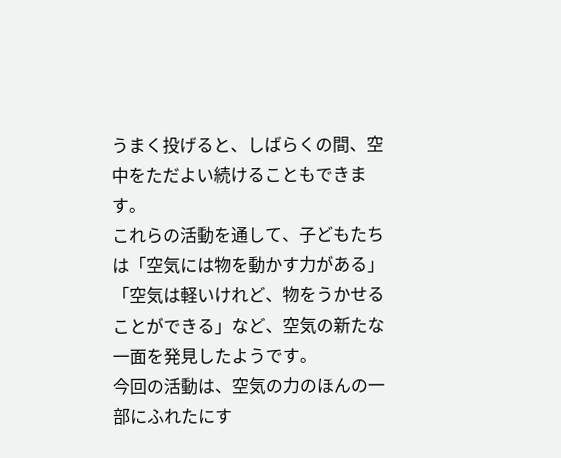うまく投げると、しばらくの間、空中をただよい続けることもできます。
これらの活動を通して、子どもたちは「空気には物を動かす力がある」「空気は軽いけれど、物をうかせることができる」など、空気の新たな一面を発見したようです。
今回の活動は、空気の力のほんの一部にふれたにす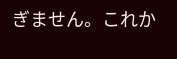ぎません。これか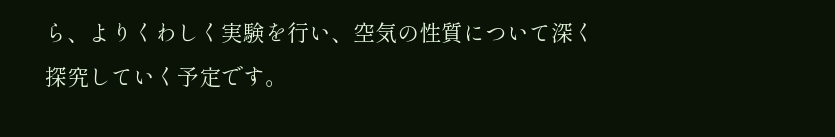ら、よりくわしく実験を行い、空気の性質について深く探究していく予定です。